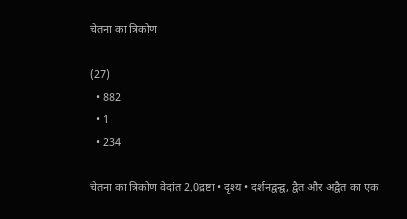चेतना का त्रिकोण

(27)
  • 882
  • 1
  • 234

चेतना का त्रिकोण वेदांत 2.0द्रष्टा • दृश्य • दर्शनद्वन्द्व, द्वैत और अद्वैत का एक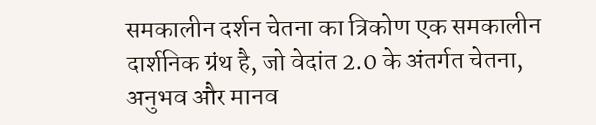समकालीन दर्शन चेतना का त्रिकोण एक समकालीन दार्शनिक ग्रंथ है, जो वेदांत 2.0 के अंतर्गत चेतना, अनुभव और मानव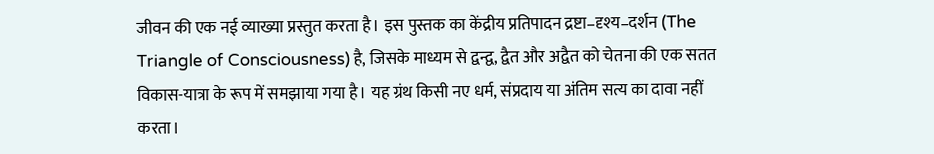जीवन की एक नई व्याख्या प्रस्तुत करता है। इस पुस्तक का केंद्रीय प्रतिपादन द्रष्टा–दृश्य–दर्शन (The Triangle of Consciousness) है, जिसके माध्यम से द्वन्द्व, द्वैत और अद्वैत को चेतना की एक सतत विकास-यात्रा के रूप में समझाया गया है। यह ग्रंथ किसी नए धर्म, संप्रदाय या अंतिम सत्य का दावा नहीं करता।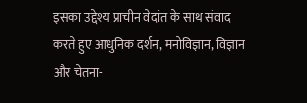इसका उद्देश्य प्राचीन वेदांत के साथ संवाद करते हुए आधुनिक दर्शन, मनोविज्ञान, विज्ञान और चेतना-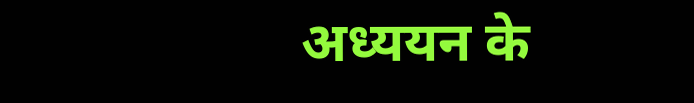अध्ययन के